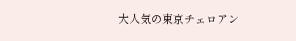大人気の東京チェロアン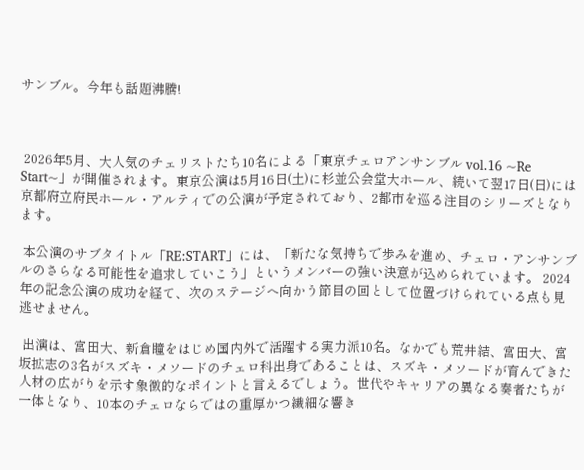サンブル。今年も話題沸騰!



 2026年5月、大人気のチェリストたち10名による「東京チェロアンサンブル vol.16 ~Re Start~」が開催されます。東京公演は5月16日(土)に杉並公会堂大ホール、続いて翌17日(日)には京都府立府民ホール・アルティでの公演が予定されており、2都市を巡る注目のシリーズとなります。

 本公演のサブタイトル「RE:START」には、「新たな気持ちで歩みを進め、チェロ・アンサンブルのさらなる可能性を追求していこう」というメンバーの強い決意が込められています。 2024年の記念公演の成功を経て、次のステージへ向かう節目の回として位置づけられている点も見逃せません。

 出演は、宮田大、新倉瞳をはじめ国内外で活躍する実力派10名。なかでも荒井結、宮田大、宮坂拡志の3名がスズキ・メソードのチェロ科出身であることは、スズキ・メソードが育んできた人材の広がりを示す象徴的なポイントと言えるでしょう。世代やキャリアの異なる奏者たちが一体となり、10本のチェロならではの重厚かつ繊細な響き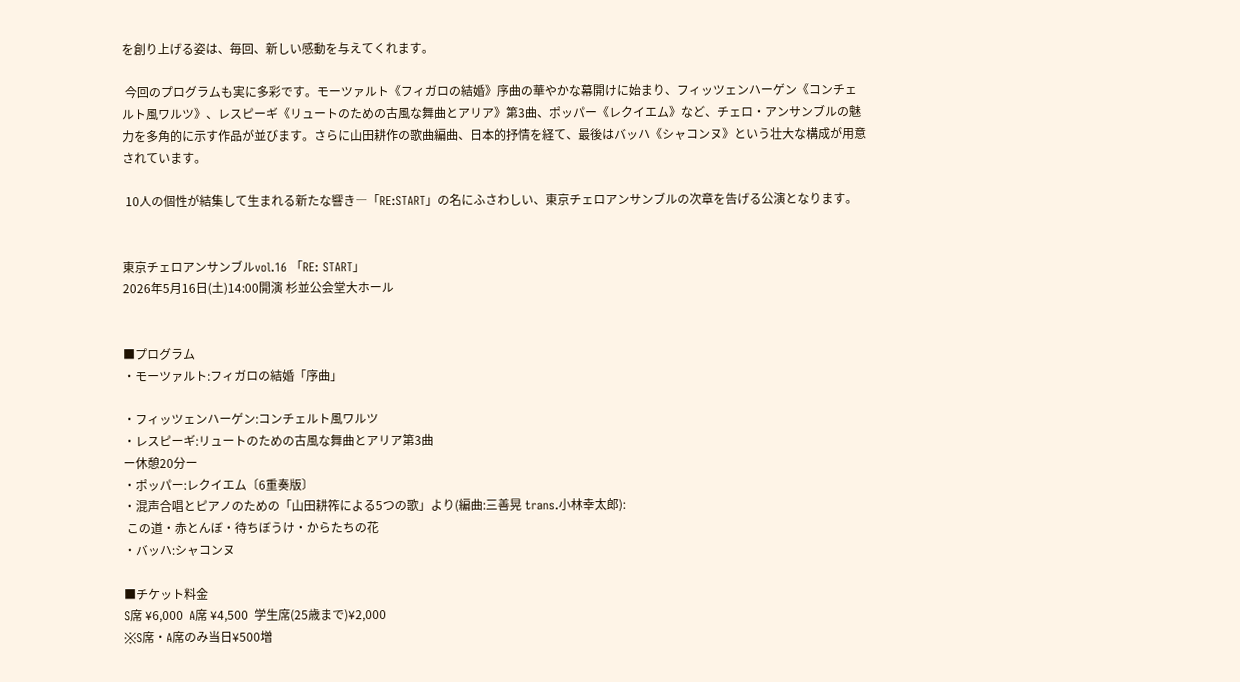を創り上げる姿は、毎回、新しい感動を与えてくれます。

 今回のプログラムも実に多彩です。モーツァルト《フィガロの結婚》序曲の華やかな幕開けに始まり、フィッツェンハーゲン《コンチェルト風ワルツ》、レスピーギ《リュートのための古風な舞曲とアリア》第3曲、ポッパー《レクイエム》など、チェロ・アンサンブルの魅力を多角的に示す作品が並びます。さらに山田耕作の歌曲編曲、日本的抒情を経て、最後はバッハ《シャコンヌ》という壮大な構成が用意されています。

 10人の個性が結集して生まれる新たな響き―「RE:START」の名にふさわしい、東京チェロアンサンブルの次章を告げる公演となります。


東京チェロアンサンブルvol.16 「RE: START」
2026年5月16日(土)14:00開演 杉並公会堂大ホール


■プログラム
・モーツァルト:フィガロの結婚「序曲」

・フィッツェンハーゲン:コンチェルト風ワルツ
・レスピーギ:リュートのための古風な舞曲とアリア第3曲
ー休憩20分ー
・ポッパー:レクイエム〔6重奏版〕
・混声合唱とピアノのための「山田耕筰による5つの歌」より(編曲:三善晃 trans.小林幸太郎):
 この道・赤とんぼ・待ちぼうけ・からたちの花
・バッハ:シャコンヌ

■チケット料金
S席 ¥6,000  A席 ¥4,500  学生席(25歳まで)¥2,000
※S席・A席のみ当日¥500増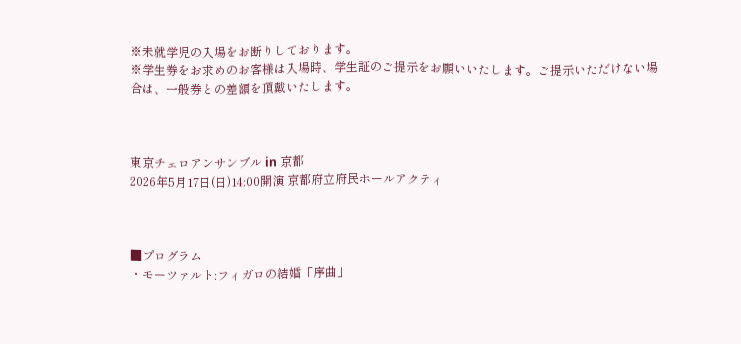※未就学児の入場をお断りしております。
※学生券をお求めのお客様は入場時、学生証のご提示をお願いいたします。ご提示いただけない場合は、一般券との差額を頂戴いたします。



東京チェロアンサンブル in 京都
2026年5月17日(日)14:00開演 京都府立府民ホールアクティ



■プログラム
・モーツァルト:フィガロの結婚「序曲」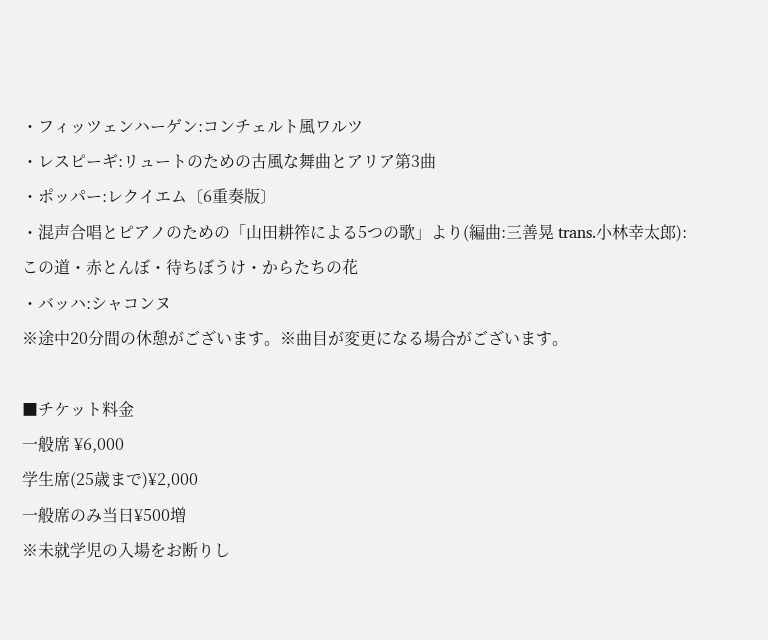・フィッツェンハーゲン:コンチェルト風ワルツ
・レスピーギ:リュートのための古風な舞曲とアリア第3曲
・ポッパー:レクイエム〔6重奏版〕
・混声合唱とピアノのための「山田耕筰による5つの歌」より(編曲:三善晃 trans.小林幸太郎):この道・赤とんぼ・待ちぼうけ・からたちの花
・バッハ:シャコンヌ
※途中20分間の休憩がございます。※曲目が変更になる場合がございます。

■チケット料金
一般席 ¥6,000
学生席(25歳まで)¥2,000
一般席のみ当日¥500増
※未就学児の入場をお断りし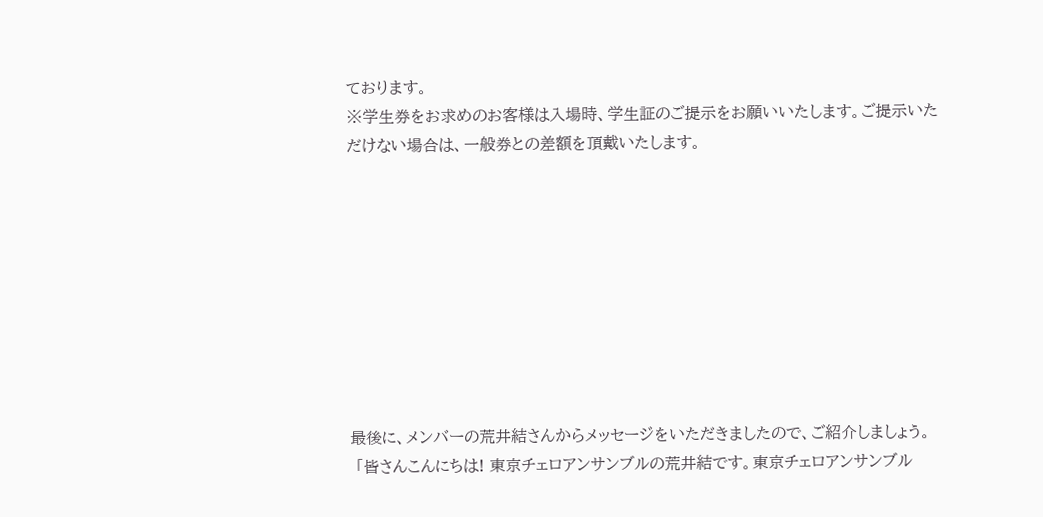ております。
※学生券をお求めのお客様は入場時、学生証のご提示をお願いいたします。ご提示いただけない場合は、一般券との差額を頂戴いたします。









最後に、メンバーの荒井結さんからメッセージをいただきましたので、ご紹介しましょう。
 「皆さんこんにちは! 東京チェロアンサンブルの荒井結です。東京チェロアンサンブル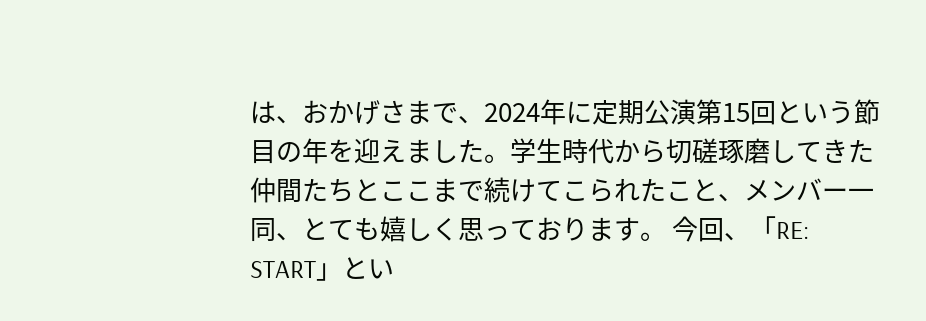は、おかげさまで、2024年に定期公演第15回という節目の年を迎えました。学生時代から切磋琢磨してきた仲間たちとここまで続けてこられたこと、メンバー一同、とても嬉しく思っております。 今回、「RE: START」とい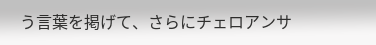う言葉を掲げて、さらにチェロアンサ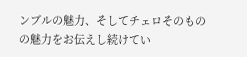ンブルの魅力、そしてチェロそのものの魅力をお伝えし続けてい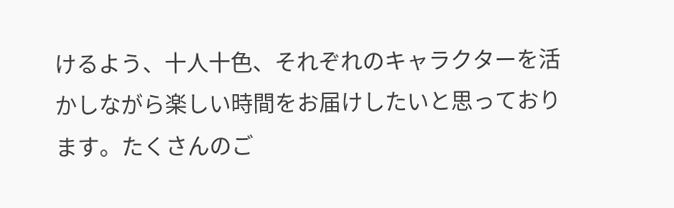けるよう、十人十色、それぞれのキャラクターを活かしながら楽しい時間をお届けしたいと思っております。たくさんのご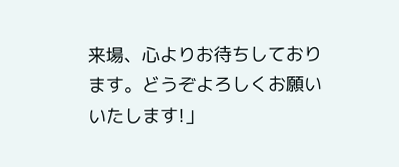来場、心よりお待ちしております。どうぞよろしくお願いいたします!」